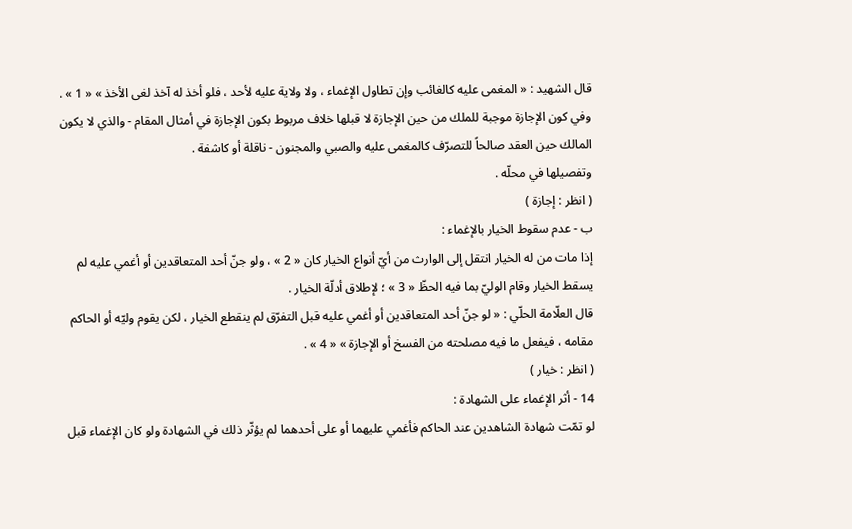قال الشهيد : « المغمى عليه كالغائب وإن تطاول الإغماء ، ولا ولاية عليه لأحد ، فلو أخذ له آخذ لغى الأخذ » « 1 » .
وفي كون الإجازة موجبة للملك من حين الإجازة لا قبلها خلاف مربوط بكون الإجازة في أمثال المقام - والذي لا يكون المالك حين العقد صالحاً للتصرّف كالمغمى عليه والصبي والمجنون - ناقلة أو كاشفة .
وتفصيلها في محلّه .
( انظر : إجازة )
ب - عدم سقوط الخيار بالإغماء :
إذا مات من له الخيار انتقل إلى الوارث من أيّ أنواع الخيار كان « 2 » ، ولو جنّ أحد المتعاقدين أو أغمي عليه لم يسقط الخيار وقام الوليّ بما فيه الحظّ « 3 » ؛ لإطلاق أدلّة الخيار .
قال العلّامة الحلّي : « لو جنّ أحد المتعاقدين أو أغمي عليه قبل التفرّق لم ينقطع الخيار ، لكن يقوم وليّه أو الحاكم مقامه ، فيفعل ما فيه مصلحته من الفسخ أو الإجازة » « 4 » .
( انظر : خيار )
14 - أثر الإغماء على الشهادة :
لو تمّت شهادة الشاهدين عند الحاكم فأغمي عليهما أو على أحدهما لم يؤثّر ذلك في الشهادة ولو كان الإغماء قبل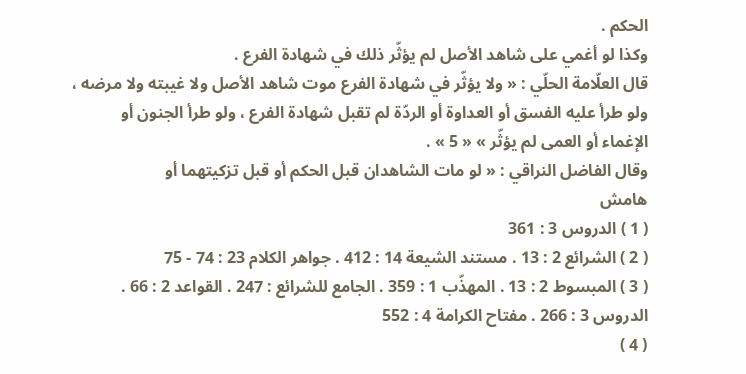الحكم .
وكذا لو أغمي على شاهد الأصل لم يؤثّر ذلك في شهادة الفرع .
قال العلّامة الحلّي : « ولا يؤثّر في شهادة الفرع موت شاهد الأصل ولا غيبته ولا مرضه ، ولو طرأ عليه الفسق أو العداوة أو الردّة لم تقبل شهادة الفرع ، ولو طرأ الجنون أو الإغماء أو العمى لم يؤثّر » « 5 » .
وقال الفاضل النراقي : « لو مات الشاهدان قبل الحكم أو قبل تزكيتهما أو
هامش
( 1 ) الدروس 3 : 361
( 2 ) الشرائع 2 : 13 . مستند الشيعة 14 : 412 . جواهر الكلام 23 : 74 - 75
( 3 ) المبسوط 2 : 13 . المهذّب 1 : 359 . الجامع للشرائع : 247 . القواعد 2 : 66 . الدروس 3 : 266 . مفتاح الكرامة 4 : 552
( 4 )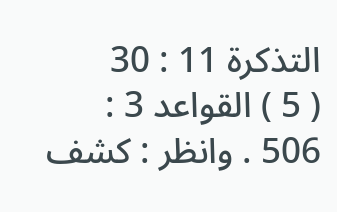التذكرة 11 : 30
( 5 ) القواعد 3 : 506 . وانظر : كشف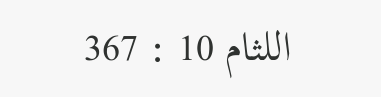اللثام 10 : 367